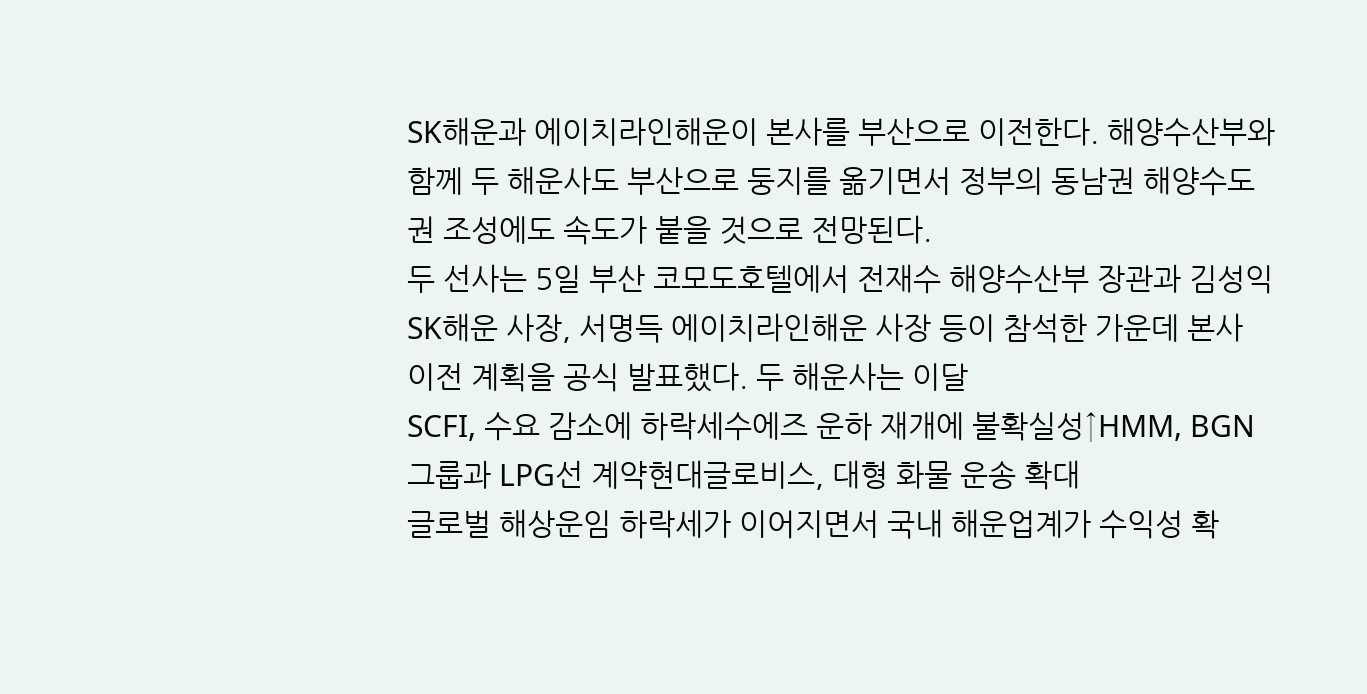SK해운과 에이치라인해운이 본사를 부산으로 이전한다. 해양수산부와 함께 두 해운사도 부산으로 둥지를 옮기면서 정부의 동남권 해양수도권 조성에도 속도가 붙을 것으로 전망된다.
두 선사는 5일 부산 코모도호텔에서 전재수 해양수산부 장관과 김성익 SK해운 사장, 서명득 에이치라인해운 사장 등이 참석한 가운데 본사 이전 계획을 공식 발표했다. 두 해운사는 이달
SCFI, 수요 감소에 하락세수에즈 운하 재개에 불확실성↑HMM, BGN그룹과 LPG선 계약현대글로비스, 대형 화물 운송 확대
글로벌 해상운임 하락세가 이어지면서 국내 해운업계가 수익성 확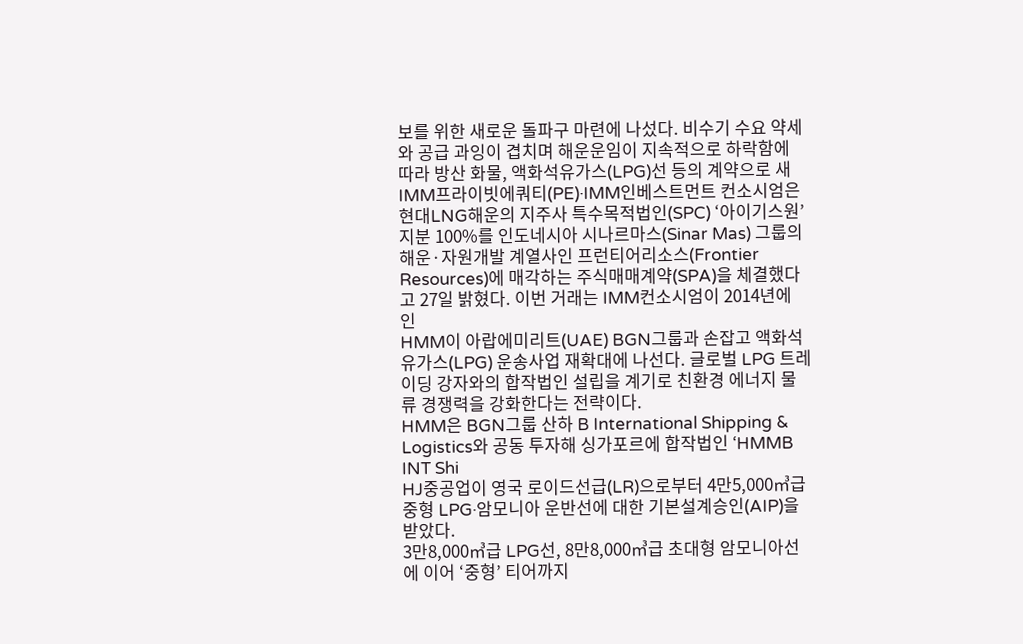보를 위한 새로운 돌파구 마련에 나섰다. 비수기 수요 약세와 공급 과잉이 겹치며 해운운임이 지속적으로 하락함에 따라 방산 화물, 액화석유가스(LPG)선 등의 계약으로 새
IMM프라이빗에쿼티(PE)·IMM인베스트먼트 컨소시엄은 현대LNG해운의 지주사 특수목적법인(SPC) ‘아이기스원’ 지분 100%를 인도네시아 시나르마스(Sinar Mas) 그룹의 해운·자원개발 계열사인 프런티어리소스(Frontier Resources)에 매각하는 주식매매계약(SPA)을 체결했다고 27일 밝혔다. 이번 거래는 IMM컨소시엄이 2014년에 인
HMM이 아랍에미리트(UAE) BGN그룹과 손잡고 액화석유가스(LPG) 운송사업 재확대에 나선다. 글로벌 LPG 트레이딩 강자와의 합작법인 설립을 계기로 친환경 에너지 물류 경쟁력을 강화한다는 전략이다.
HMM은 BGN그룹 산하 B International Shipping & Logistics와 공동 투자해 싱가포르에 합작법인 ‘HMMB INT Shi
HJ중공업이 영국 로이드선급(LR)으로부터 4만5,000㎥급 중형 LPG·암모니아 운반선에 대한 기본설계승인(AIP)을 받았다.
3만8,000㎥급 LPG선, 8만8,000㎥급 초대형 암모니아선에 이어 ‘중형’ 티어까지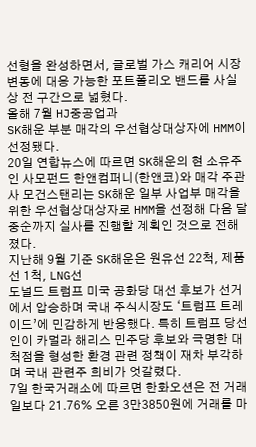선형을 완성하면서, 글로벌 가스 캐리어 시장 변동에 대응 가능한 포트폴리오 밴드를 사실상 전 구간으로 넓혔다.
올해 7월 HJ중공업과
SK해운 부분 매각의 우선협상대상자에 HMM이 선정됐다.
20일 연합뉴스에 따르면 SK해운의 현 소유주인 사모펀드 한앤컴퍼니(한앤코)와 매각 주관사 모건스탠리는 SK해운 일부 사업부 매각을 위한 우선협상대상자로 HMM을 선정해 다음 달 중순까지 실사를 진행할 계획인 것으로 전해졌다.
지난해 9월 기준 SK해운은 원유선 22척, 제품선 1척, LNG선
도널드 트럼프 미국 공화당 대선 후보가 선거에서 압승하며 국내 주식시장도 ‘트럼프 트레이드’에 민감하게 반응했다. 특히 트럼프 당선인이 카멀라 해리스 민주당 후보와 극명한 대척점을 형성한 환경 관련 정책이 재차 부각하며 국내 관련주 희비가 엇갈렸다.
7일 한국거래소에 따르면 한화오션은 전 거래일보다 21.76% 오른 3만3850원에 거래를 마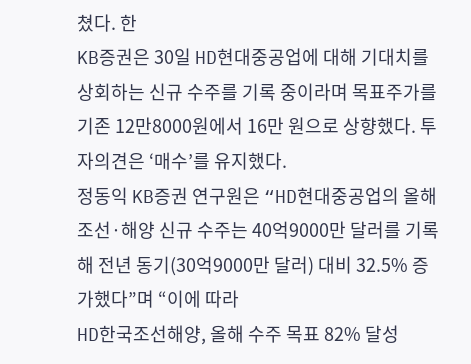쳤다. 한
KB증권은 30일 HD현대중공업에 대해 기대치를 상회하는 신규 수주를 기록 중이라며 목표주가를 기존 12만8000원에서 16만 원으로 상향했다. 투자의견은 ‘매수’를 유지했다.
정동익 KB증권 연구원은 “HD현대중공업의 올해 조선·해양 신규 수주는 40억9000만 달러를 기록해 전년 동기(30억9000만 달러) 대비 32.5% 증가했다”며 “이에 따라
HD한국조선해양, 올해 수주 목표 82% 달성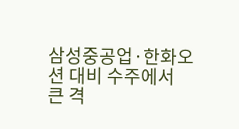삼성중공업·한화오션 대비 수주에서 큰 격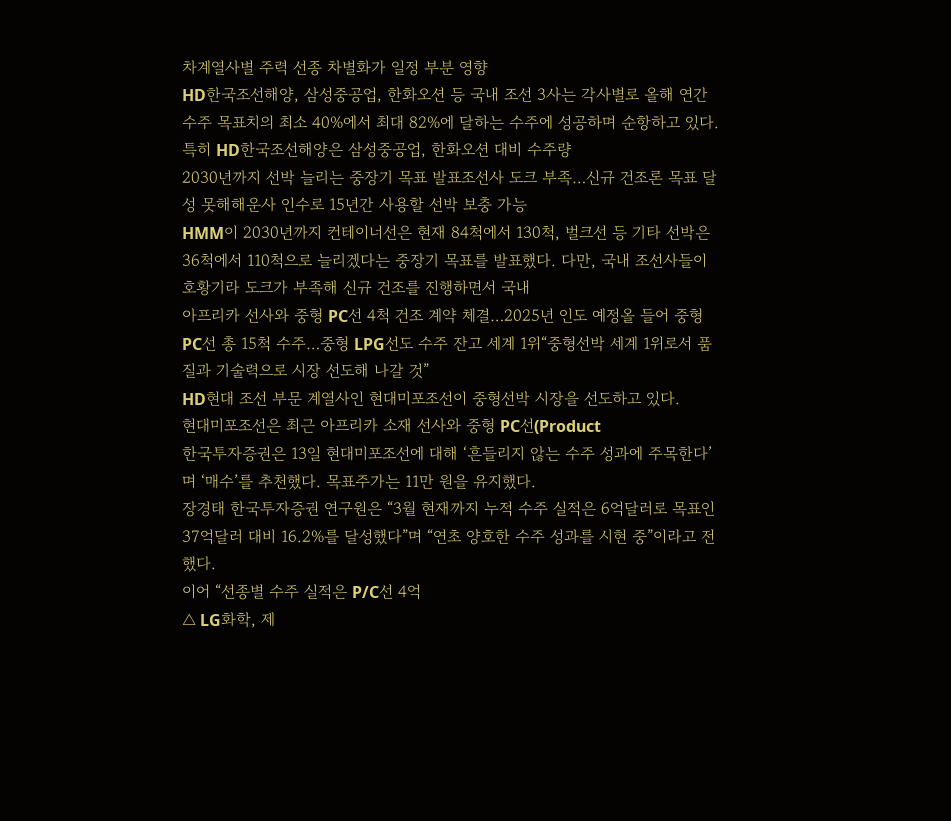차계열사별 주력 선종 차별화가 일정 부분 영향
HD한국조선해양, 삼성중공업, 한화오션 등 국내 조선 3사는 각사별로 올해 연간 수주 목표치의 최소 40%에서 최대 82%에 달하는 수주에 성공하며 순항하고 있다.
특히 HD한국조선해양은 삼성중공업, 한화오션 대비 수주량
2030년까지 선박 늘리는 중장기 목표 발표조선사 도크 부족…신규 건조론 목표 달성 못해해운사 인수로 15년간 사용할 선박 보충 가능
HMM이 2030년까지 컨테이너선은 현재 84척에서 130척, 벌크선 등 기타 선박은 36척에서 110척으로 늘리겠다는 중장기 목표를 발표했다. 다만, 국내 조선사들이 호황기라 도크가 부족해 신규 건조를 진행하면서 국내
아프리카 선사와 중형 PC선 4척 건조 계약 체결…2025년 인도 예정올 들어 중형 PC선 총 15척 수주…중형 LPG선도 수주 잔고 세계 1위“중형선박 세계 1위로서 품질과 기술력으로 시장 선도해 나갈 것”
HD현대 조선 부문 계열사인 현대미포조선이 중형선박 시장을 선도하고 있다.
현대미포조선은 최근 아프리카 소재 선사와 중형 PC선(Product
한국투자증권은 13일 현대미포조선에 대해 ‘흔들리지 않는 수주 성과에 주목한다’며 ‘매수’를 추천했다. 목표주가는 11만 원을 유지했다.
장경태 한국투자증권 연구원은 “3월 현재까지 누적 수주 실적은 6억달러로 목표인 37억달러 대비 16.2%를 달성했다”며 “연초 양호한 수주 성과를 시현 중”이라고 전했다.
이어 “선종별 수주 실적은 P/C선 4억
△ LG화학, 제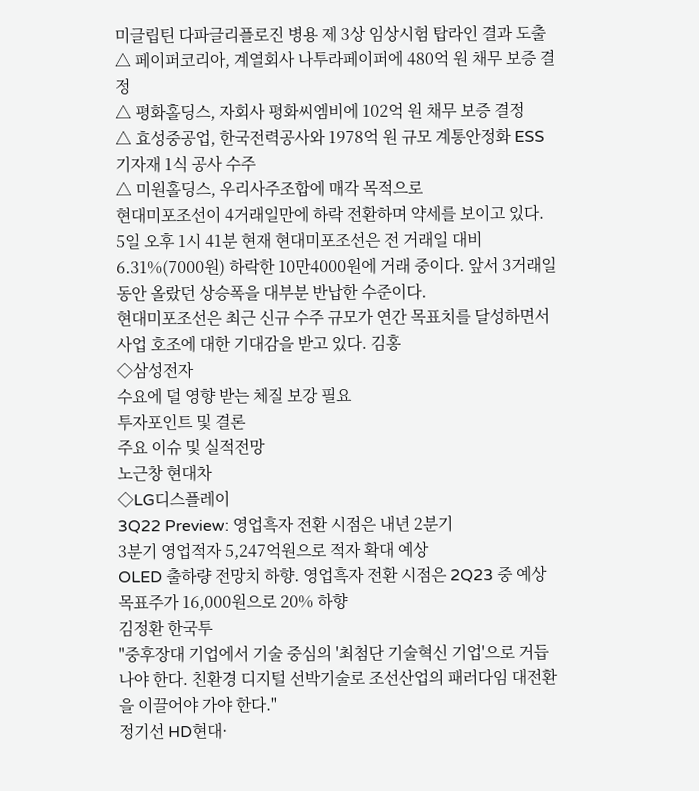미글립틴 다파글리플로진 병용 제 3상 임상시험 탑라인 결과 도출
△ 페이퍼코리아, 계열회사 나투라페이퍼에 480억 원 채무 보증 결정
△ 평화홀딩스, 자회사 평화씨엠비에 102억 원 채무 보증 결정
△ 효성중공업, 한국전력공사와 1978억 원 규모 계통안정화 ESS기자재 1식 공사 수주
△ 미원홀딩스, 우리사주조합에 매각 목적으로
현대미포조선이 4거래일만에 하락 전환하며 약세를 보이고 있다.
5일 오후 1시 41분 현재 현대미포조선은 전 거래일 대비 6.31%(7000원) 하락한 10만4000원에 거래 중이다. 앞서 3거래일동안 올랐던 상승폭을 대부분 반납한 수준이다.
현대미포조선은 최근 신규 수주 규모가 연간 목표치를 달성하면서 사업 호조에 대한 기대감을 받고 있다. 김홍
◇삼성전자
수요에 덜 영향 받는 체질 보강 필요
투자포인트 및 결론
주요 이슈 및 실적전망
노근창 현대차
◇LG디스플레이
3Q22 Preview: 영업흑자 전환 시점은 내년 2분기
3분기 영업적자 5,247억원으로 적자 확대 예상
OLED 출하량 전망치 하향. 영업흑자 전환 시점은 2Q23 중 예상
목표주가 16,000원으로 20% 하향
김정환 한국투
"중후장대 기업에서 기술 중심의 '최첨단 기술혁신 기업'으로 거듭나야 한다. 친환경 디지털 선박기술로 조선산업의 패러다임 대전환을 이끌어야 가야 한다."
정기선 HD현대·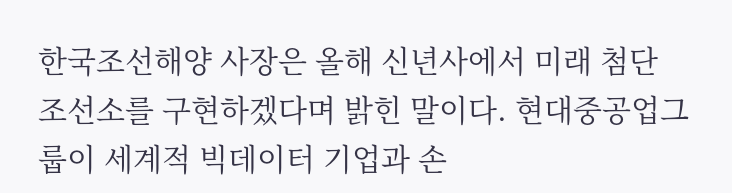한국조선해양 사장은 올해 신년사에서 미래 첨단 조선소를 구현하겠다며 밝힌 말이다. 현대중공업그룹이 세계적 빅데이터 기업과 손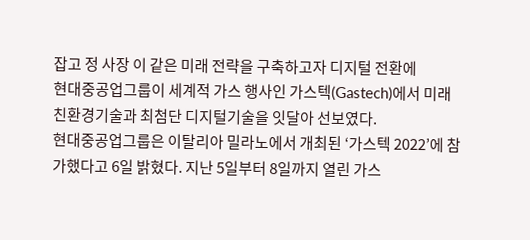잡고 정 사장 이 같은 미래 전략을 구축하고자 디지털 전환에
현대중공업그룹이 세계적 가스 행사인 가스텍(Gastech)에서 미래 친환경기술과 최첨단 디지털기술을 잇달아 선보였다.
현대중공업그룹은 이탈리아 밀라노에서 개최된 ‘가스텍 2022’에 참가했다고 6일 밝혔다. 지난 5일부터 8일까지 열린 가스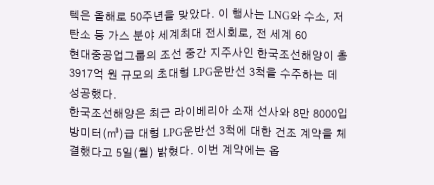텍은 올해로 50주년을 맞았다. 이 행사는 LNG와 수소, 저탄소 등 가스 분야 세계최대 전시회로, 전 세계 60
현대중공업그룹의 조선 중간 지주사인 한국조선해양이 총 3917억 원 규모의 초대형 LPG운반선 3척을 수주하는 데 성공했다.
한국조선해양은 최근 라이베리아 소재 선사와 8만 8000입방미터(㎥)급 대형 LPG운반선 3척에 대한 건조 계약을 체결했다고 5일(월) 밝혔다. 이번 계약에는 옵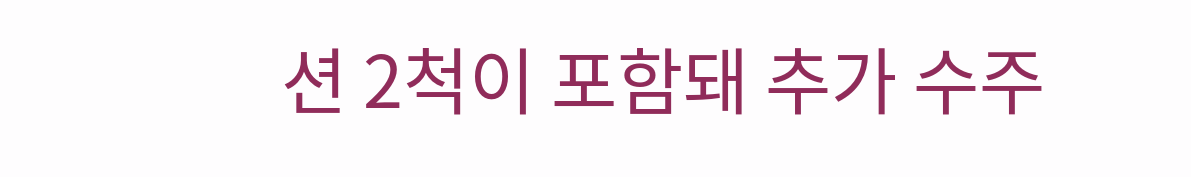션 2척이 포함돼 추가 수주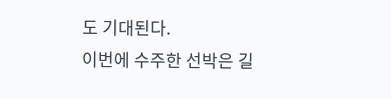도 기대된다.
이번에 수주한 선박은 길